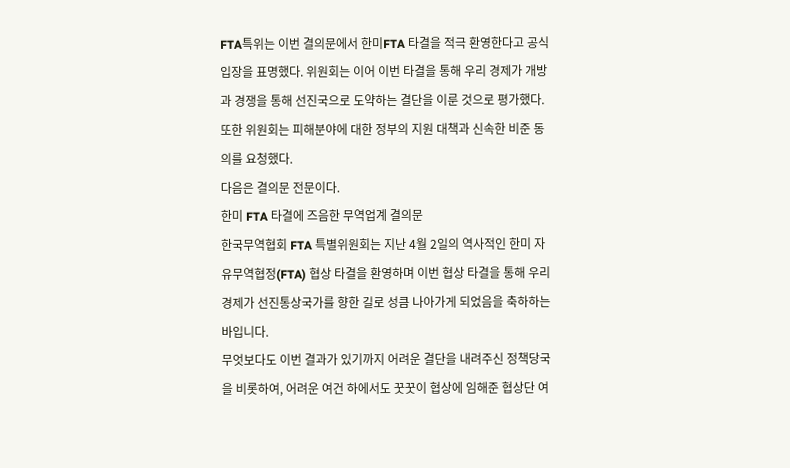FTA특위는 이번 결의문에서 한미FTA 타결을 적극 환영한다고 공식 입장을 표명했다. 위원회는 이어 이번 타결을 통해 우리 경제가 개방과 경쟁을 통해 선진국으로 도약하는 결단을 이룬 것으로 평가했다.
또한 위원회는 피해분야에 대한 정부의 지원 대책과 신속한 비준 동의를 요청했다.
다음은 결의문 전문이다.
한미 FTA 타결에 즈음한 무역업계 결의문
한국무역협회 FTA 특별위원회는 지난 4월 2일의 역사적인 한미 자유무역협정(FTA) 협상 타결을 환영하며 이번 협상 타결을 통해 우리 경제가 선진통상국가를 향한 길로 성큼 나아가게 되었음을 축하하는 바입니다.
무엇보다도 이번 결과가 있기까지 어려운 결단을 내려주신 정책당국을 비롯하여, 어려운 여건 하에서도 꿋꿋이 협상에 임해준 협상단 여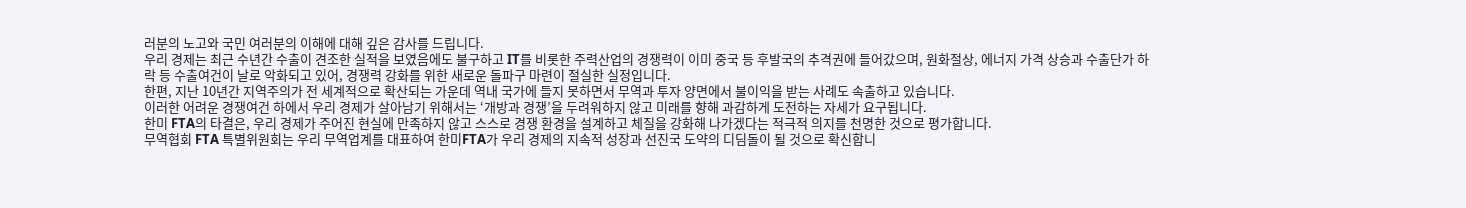러분의 노고와 국민 여러분의 이해에 대해 깊은 감사를 드립니다.
우리 경제는 최근 수년간 수출이 견조한 실적을 보였음에도 불구하고 IT를 비롯한 주력산업의 경쟁력이 이미 중국 등 후발국의 추격권에 들어갔으며, 원화절상, 에너지 가격 상승과 수출단가 하락 등 수출여건이 날로 악화되고 있어, 경쟁력 강화를 위한 새로운 돌파구 마련이 절실한 실정입니다.
한편, 지난 10년간 지역주의가 전 세계적으로 확산되는 가운데 역내 국가에 들지 못하면서 무역과 투자 양면에서 불이익을 받는 사례도 속출하고 있습니다.
이러한 어려운 경쟁여건 하에서 우리 경제가 살아남기 위해서는 ‘개방과 경쟁’을 두려워하지 않고 미래를 향해 과감하게 도전하는 자세가 요구됩니다.
한미 FTA의 타결은, 우리 경제가 주어진 현실에 만족하지 않고 스스로 경쟁 환경을 설계하고 체질을 강화해 나가겠다는 적극적 의지를 천명한 것으로 평가합니다.
무역협회 FTA 특별위원회는 우리 무역업계를 대표하여 한미FTA가 우리 경제의 지속적 성장과 선진국 도약의 디딤돌이 될 것으로 확신합니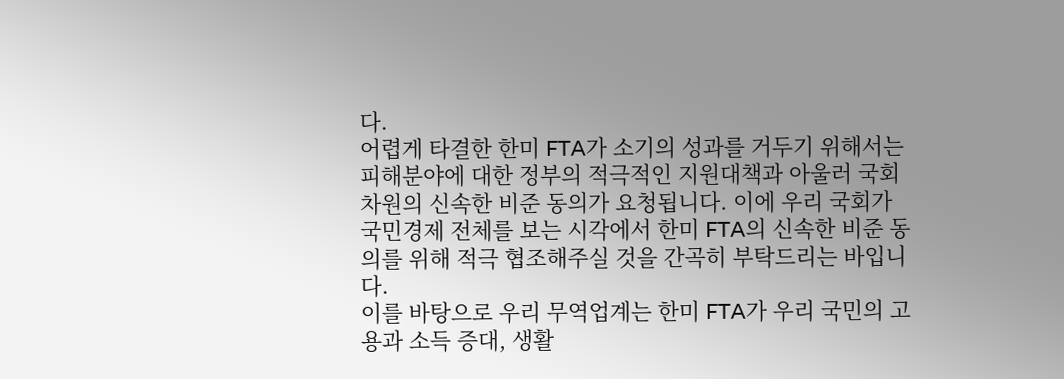다.
어렵게 타결한 한미 FTA가 소기의 성과를 거두기 위해서는 피해분야에 대한 정부의 적극적인 지원대책과 아울러 국회 차원의 신속한 비준 동의가 요청됩니다. 이에 우리 국회가 국민경제 전체를 보는 시각에서 한미 FTA의 신속한 비준 동의를 위해 적극 협조해주실 것을 간곡히 부탁드리는 바입니다.
이를 바탕으로 우리 무역업계는 한미 FTA가 우리 국민의 고용과 소득 증대, 생활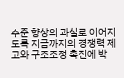수준 향상의 과실로 이어지도록 지금까지의 경쟁력 제고와 구조조정 촉진에 박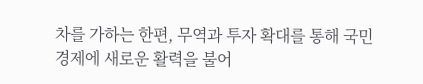차를 가하는 한편, 무역과 투자 확대를 통해 국민경제에 새로운 활력을 불어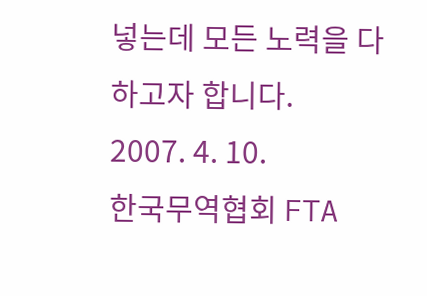넣는데 모든 노력을 다하고자 합니다.
2007. 4. 10.
한국무역협회 FTA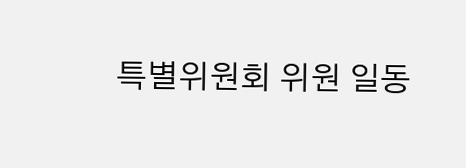특별위원회 위원 일동